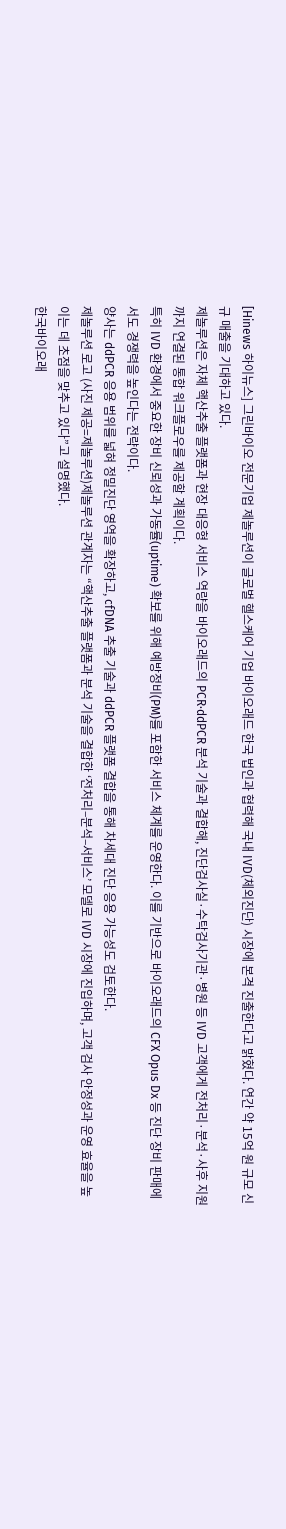[Hinews 하이뉴스] 그린바이오 전문기업 제놀루션이 글로벌 헬스케어 기업 바이오래드 한국 법인과 협력해 국내 IVD(체외진단) 시장에 본격 진출한다고 밝혔다. 연간 약 15억 원 규모 신규 매출을 기대하고 있다.
제놀루션은 자체 핵산추출 플랫폼과 현장 대응형 서비스 역량을 바이오래드의 PCR·ddPCR 분석 기술과 결합해, 진단검사실·수탁검사기관·병원 등 IVD 고객에게 전처리·분석·사후 지원까지 연결된 통합 워크플로우를 제공할 계획이다.
특히 IVD 환경에서 중요한 장비 신뢰성과 가동률(uptime) 확보를 위해 예방정비(PM)를 포함한 서비스 체계를 운영한다. 이를 기반으로 바이오래드의 CFX Opus Dx 등 진단 장비 판매에서도 경쟁력을 높인다는 전략이다.
양사는 ddPCR 응용 범위를 넓혀 정밀진단 영역을 확장하고, cfDNA 추출 기술과 ddPCR 플랫폼 결합을 통해 차세대 진단 응용 가능성도 검토한다.
제놀루션 로고 (사진 제공=제놀루션)제놀루션 관계자는 “핵산추출 플랫폼과 분석 기술을 결합한 ‘전처리–분석–서비스’ 모델로 IVD 시장에 진입하며, 고객 검사 안정성과 운영 효율을 높이는 데 초점을 맞추고 있다”고 설명했다.
한국바이오래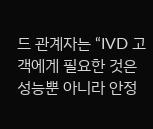드 관계자는 “IVD 고객에게 필요한 것은 성능뿐 아니라 안정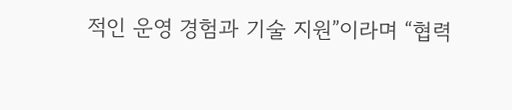적인 운영 경험과 기술 지원”이라며 “협력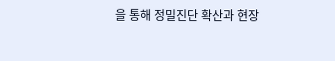을 통해 정밀진단 확산과 현장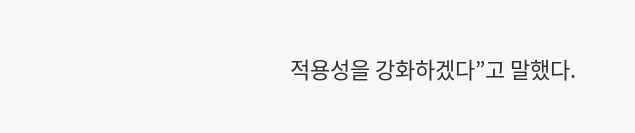적용성을 강화하겠다”고 말했다.